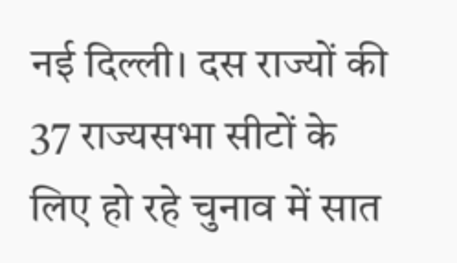नई दिल्ली। दस राज्यों की 37 राज्यसभा सीटों के लिए हो रहे चुनाव में सात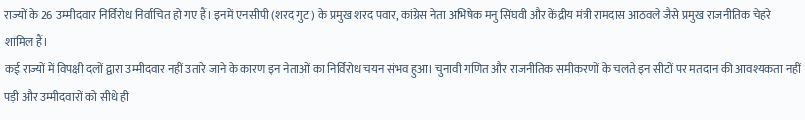राज्यों के 26 उम्मीदवार निर्विरोध निर्वाचित हो गए हैं। इनमें एनसीपी (शरद गुट) के प्रमुख शरद पवार, कांग्रेस नेता अभिषेक मनु सिंघवी और केंद्रीय मंत्री रामदास आठवले जैसे प्रमुख राजनीतिक चेहरे शामिल हैं।
कई राज्यों में विपक्षी दलों द्वारा उम्मीदवार नहीं उतारे जाने के कारण इन नेताओं का निर्विरोध चयन संभव हुआ। चुनावी गणित और राजनीतिक समीकरणों के चलते इन सीटों पर मतदान की आवश्यकता नहीं पड़ी और उम्मीदवारों को सीधे ही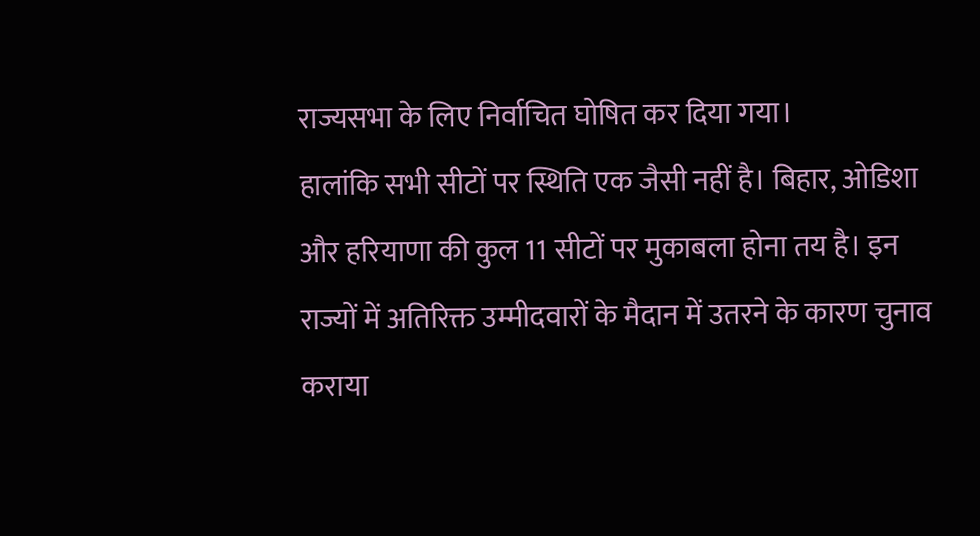राज्यसभा के लिए निर्वाचित घोषित कर दिया गया।
हालांकि सभी सीटों पर स्थिति एक जैसी नहीं है। बिहार, ओडिशा और हरियाणा की कुल 11 सीटों पर मुकाबला होना तय है। इन राज्यों में अतिरिक्त उम्मीदवारों के मैदान में उतरने के कारण चुनाव कराया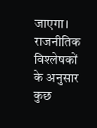जाएगा।
राजनीतिक विश्लेषकों के अनुसार कुछ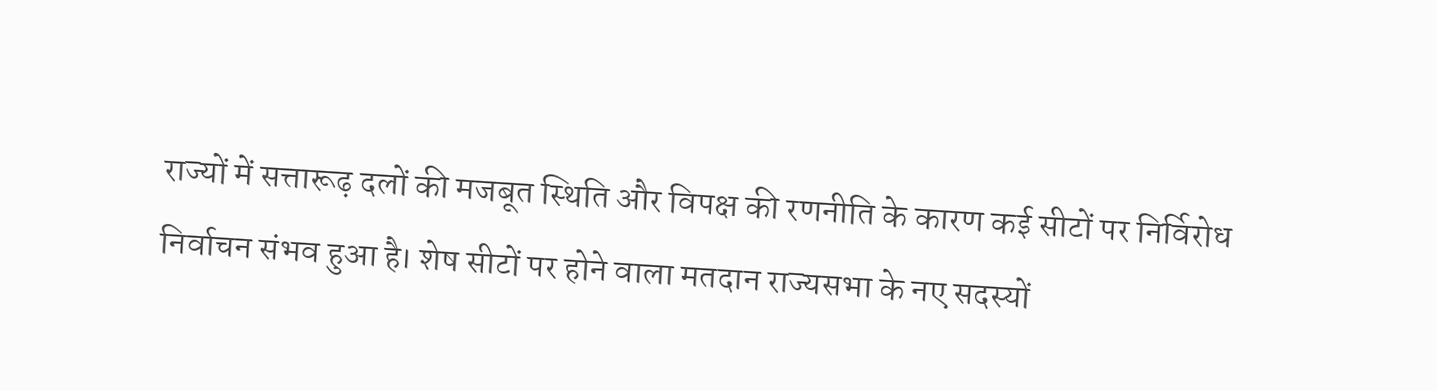राज्यों में सत्तारूढ़ दलों की मजबूत स्थिति और विपक्ष की रणनीति के कारण कई सीटों पर निर्विरोध निर्वाचन संभव हुआ है। शेष सीटों पर होने वाला मतदान राज्यसभा के नए सदस्यों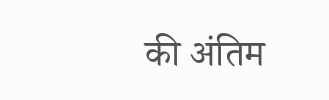की अंतिम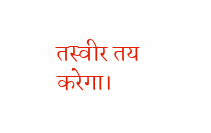तस्वीर तय करेगा।